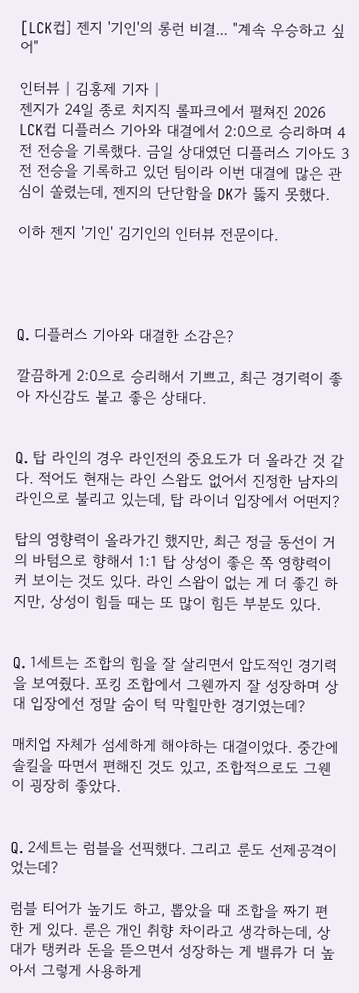[LCK컵] 젠지 '기인'의 롱런 비결... "계속 우승하고 싶어"

인터뷰 | 김홍제 기자 |
젠지가 24일 종로 치지직 롤파크에서 펼쳐진 2026 LCK컵 디플러스 기아와 대결에서 2:0으로 승리하며 4전 전승을 기록했다. 금일 상대였던 디플러스 기아도 3전 전승을 기록하고 있던 팀이라 이번 대결에 많은 관심이 쏠렸는데, 젠지의 단단함을 DK가 뚫지 못했다.

이하 젠지 '기인' 김기인의 인터뷰 전문이다.




Q. 디플러스 기아와 대결한 소감은?

깔끔하게 2:0으로 승리해서 기쁘고, 최근 경기력이 좋아 자신감도 붙고 좋은 상태다.


Q. 탑 라인의 경우 라인전의 중요도가 더 올라간 것 같다. 적어도 현재는 라인 스왑도 없어서 진정한 남자의 라인으로 불리고 있는데, 탑 라이너 입장에서 어떤지?

탑의 영향력이 올라가긴 했지만, 최근 정글 동선이 거의 바텀으로 향해서 1:1 탑 상성이 좋은 쪽 영향력이 커 보이는 것도 있다. 라인 스왑이 없는 게 더 좋긴 하지만, 상성이 힘들 때는 또 많이 힘든 부분도 있다.


Q. 1세트는 조합의 힘을 잘 살리면서 압도적인 경기력을 보여줬다. 포킹 조합에서 그웬까지 잘 성장하며 상대 입장에선 정말 숨이 턱 막힐만한 경기였는데?

매치업 자체가 섬세하게 해야하는 대결이었다. 중간에 솔킬을 따면서 편해진 것도 있고, 조합적으로도 그웬이 굉장히 좋았다.


Q. 2세트는 럼블을 선픽했다. 그리고 룬도 선제공격이었는데?

럼블 티어가 높기도 하고, 뽑았을 때 조합을 짜기 편한 게 있다. 룬은 개인 취향 차이라고 생각하는데, 상대가 탱커라 돈을 뜯으면서 성장하는 게 밸류가 더 높아서 그렇게 사용하게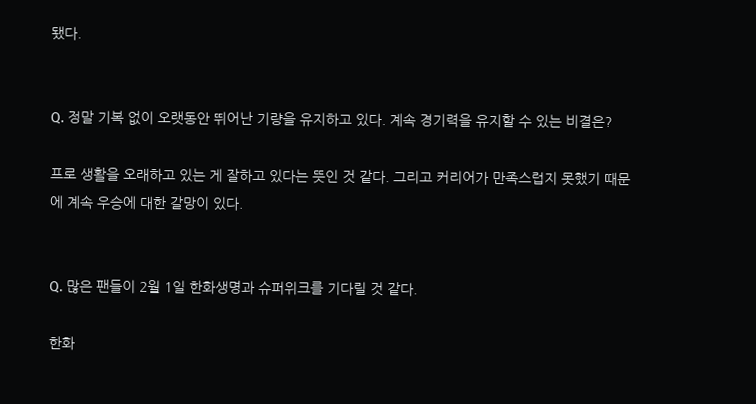됐다.


Q. 정말 기복 없이 오랫동안 뛰어난 기량을 유지하고 있다. 계속 경기력을 유지할 수 있는 비결은?

프로 생활을 오래하고 있는 게 잘하고 있다는 뜻인 것 같다. 그리고 커리어가 만족스럽지 못했기 때문에 계속 우승에 대한 갈망이 있다.


Q. 많은 팬들이 2월 1일 한화생명과 슈퍼위크를 기다릴 것 같다.

한화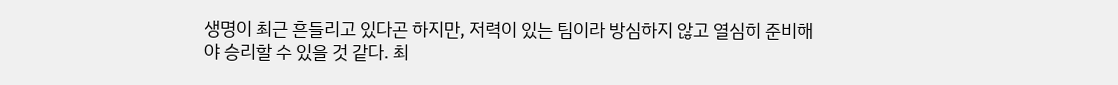생명이 최근 흔들리고 있다곤 하지만, 저력이 있는 팀이라 방심하지 않고 열심히 준비해야 승리할 수 있을 것 같다. 최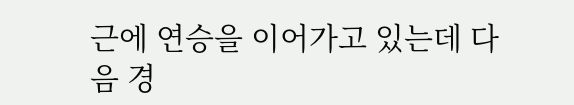근에 연승을 이어가고 있는데 다음 경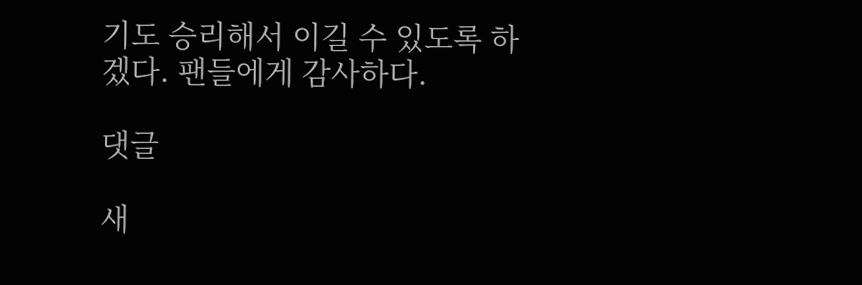기도 승리해서 이길 수 있도록 하겠다. 팬들에게 감사하다.

댓글

새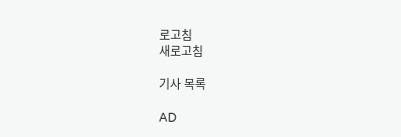로고침
새로고침

기사 목록

AD